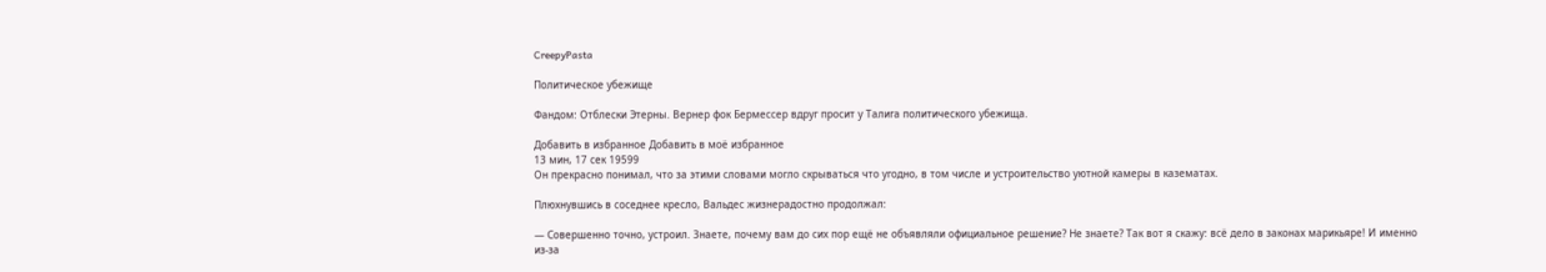CreepyPasta

Политическое убежище

Фандом: Отблески Этерны. Вернер фок Бермессер вдруг просит у Талига политического убежища.

Добавить в избранное Добавить в моё избранное
13 мин, 17 сек 19599
Он прекрасно понимал, что за этими словами могло скрываться что угодно, в том числе и устроительство уютной камеры в казематах.

Плюхнувшись в соседнее кресло, Вальдес жизнерадостно продолжал:

— Совершенно точно, устроил. Знаете, почему вам до сих пор ещё не объявляли официальное решение? Не знаете? Так вот я скажу: всё дело в законах марикьяре! И именно из-за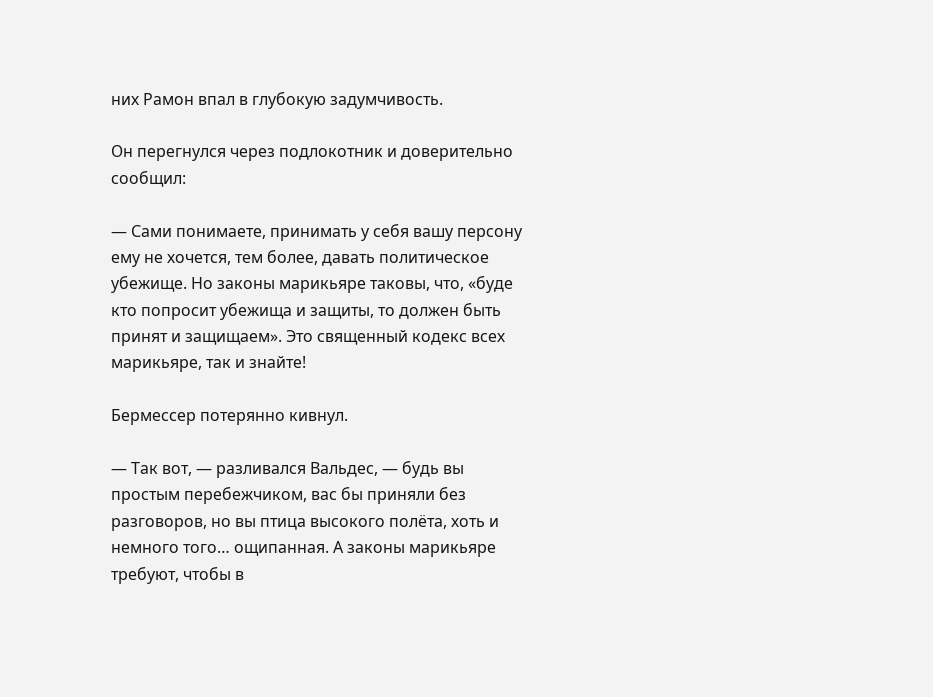них Рамон впал в глубокую задумчивость.

Он перегнулся через подлокотник и доверительно сообщил:

— Сами понимаете, принимать у себя вашу персону ему не хочется, тем более, давать политическое убежище. Но законы марикьяре таковы, что, «буде кто попросит убежища и защиты, то должен быть принят и защищаем». Это священный кодекс всех марикьяре, так и знайте!

Бермессер потерянно кивнул.

— Так вот, — разливался Вальдес, — будь вы простым перебежчиком, вас бы приняли без разговоров, но вы птица высокого полёта, хоть и немного того… ощипанная. А законы марикьяре требуют, чтобы в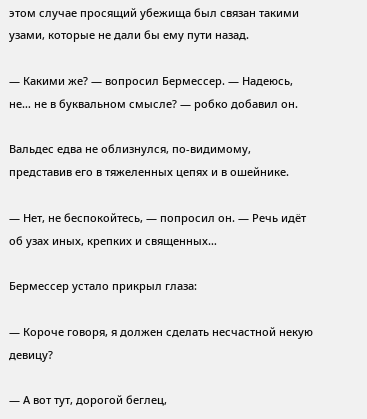этом случае просящий убежища был связан такими узами, которые не дали бы ему пути назад.

— Какими же? — вопросил Бермессер. — Надеюсь, не… не в буквальном смысле? — робко добавил он.

Вальдес едва не облизнулся, по-видимому, представив его в тяжеленных цепях и в ошейнике.

— Нет, не беспокойтесь, — попросил он. — Речь идёт об узах иных, крепких и священных…

Бермессер устало прикрыл глаза:

— Короче говоря, я должен сделать несчастной некую девицу?

— А вот тут, дорогой беглец,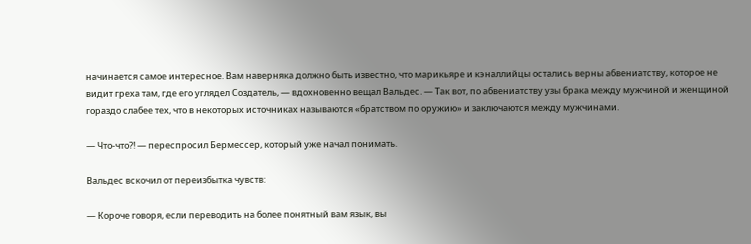начинается самое интересное. Вам наверняка должно быть известно, что марикьяре и кэналлийцы остались верны абвениатству, которое не видит греха там, где его углядел Создатель, — вдохновенно вещал Вальдес. — Так вот, по абвениатству узы брака между мужчиной и женщиной гораздо слабее тех, что в некоторых источниках называются «братством по оружию» и заключаются между мужчинами.

— Что-что?! — переспросил Бермессер, который уже начал понимать.

Вальдес вскочил от переизбытка чувств:

— Короче говоря, если переводить на более понятный вам язык, вы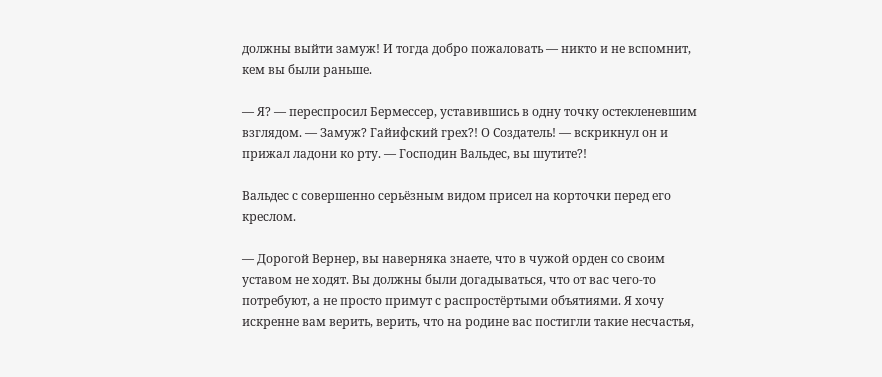должны выйти замуж! И тогда добро пожаловать — никто и не вспомнит, кем вы были раньше.

— Я? — переспросил Бермессер, уставившись в одну точку остекленевшим взглядом. — Замуж? Гайифский грех?! О Создатель! — вскрикнул он и прижал ладони ко рту. — Господин Вальдес, вы шутите?!

Вальдес с совершенно серьёзным видом присел на корточки перед его креслом.

— Дорогой Вернер, вы наверняка знаете, что в чужой орден со своим уставом не ходят. Вы должны были догадываться, что от вас чего-то потребуют, а не просто примут с распростёртыми объятиями. Я хочу искренне вам верить, верить, что на родине вас постигли такие несчастья,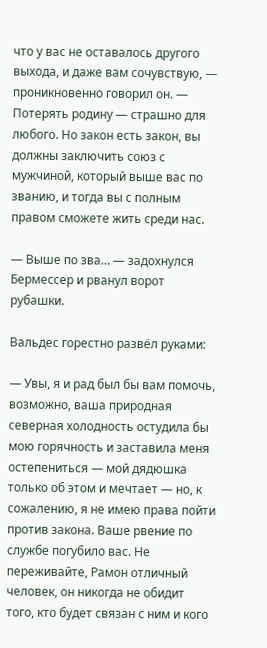что у вас не оставалось другого выхода, и даже вам сочувствую, — проникновенно говорил он. — Потерять родину — страшно для любого. Но закон есть закон, вы должны заключить союз с мужчиной, который выше вас по званию, и тогда вы с полным правом сможете жить среди нас.

— Выше по зва… — задохнулся Бермессер и рванул ворот рубашки.

Вальдес горестно развёл руками:

— Увы, я и рад был бы вам помочь, возможно, ваша природная северная холодность остудила бы мою горячность и заставила меня остепениться — мой дядюшка только об этом и мечтает — но, к сожалению, я не имею права пойти против закона. Ваше рвение по службе погубило вас. Не переживайте, Рамон отличный человек, он никогда не обидит того, кто будет связан с ним и кого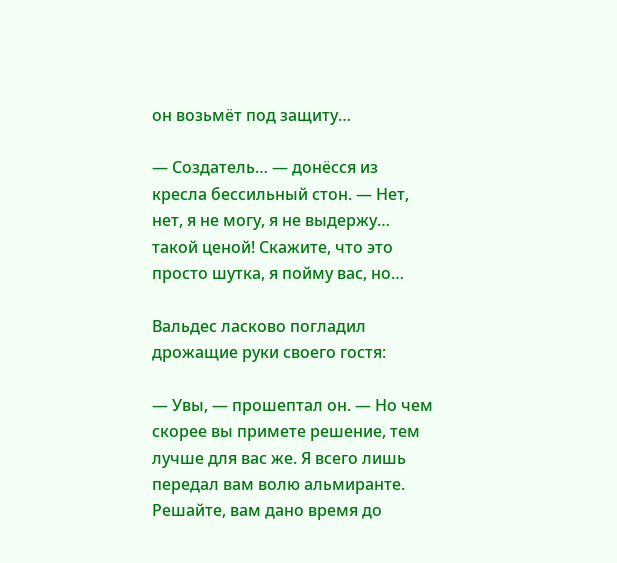он возьмёт под защиту…

— Создатель… — донёсся из кресла бессильный стон. — Нет, нет, я не могу, я не выдержу… такой ценой! Скажите, что это просто шутка, я пойму вас, но…

Вальдес ласково погладил дрожащие руки своего гостя:

— Увы, — прошептал он. — Но чем скорее вы примете решение, тем лучше для вас же. Я всего лишь передал вам волю альмиранте. Решайте, вам дано время до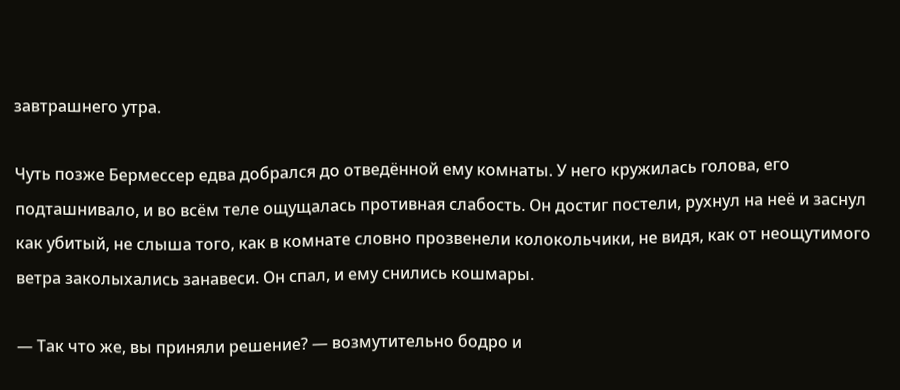завтрашнего утра.

Чуть позже Бермессер едва добрался до отведённой ему комнаты. У него кружилась голова, его подташнивало, и во всём теле ощущалась противная слабость. Он достиг постели, рухнул на неё и заснул как убитый, не слыша того, как в комнате словно прозвенели колокольчики, не видя, как от неощутимого ветра заколыхались занавеси. Он спал, и ему снились кошмары.

— Так что же, вы приняли решение? — возмутительно бодро и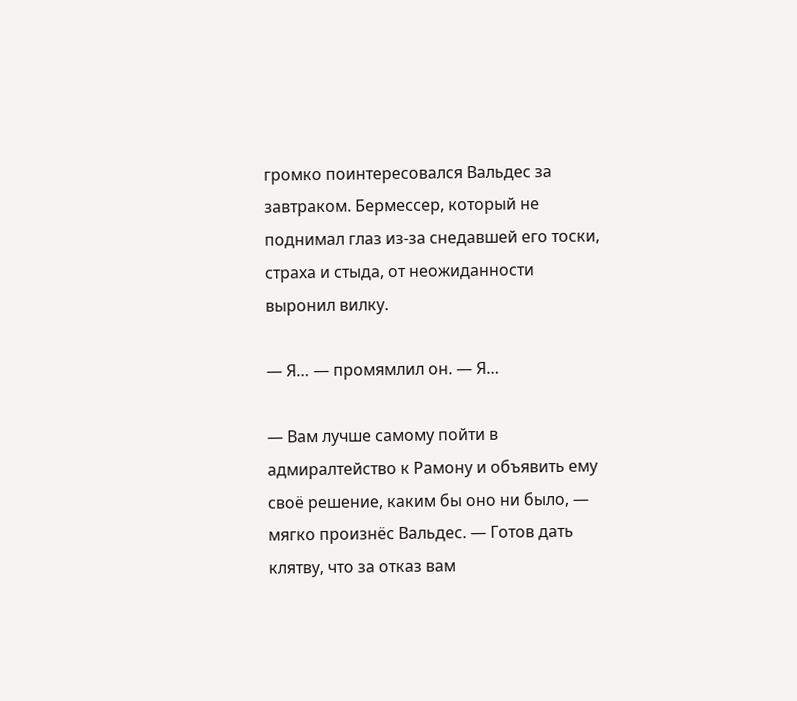громко поинтересовался Вальдес за завтраком. Бермессер, который не поднимал глаз из-за снедавшей его тоски, страха и стыда, от неожиданности выронил вилку.

— Я… — промямлил он. — Я…

— Вам лучше самому пойти в адмиралтейство к Рамону и объявить ему своё решение, каким бы оно ни было, — мягко произнёс Вальдес. — Готов дать клятву, что за отказ вам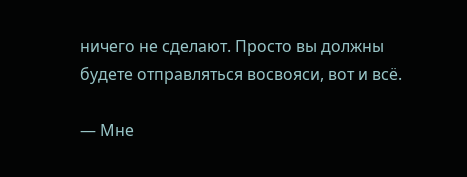ничего не сделают. Просто вы должны будете отправляться восвояси, вот и всё.

— Мне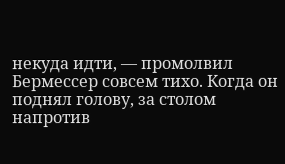некуда идти, — промолвил Бермессер совсем тихо. Когда он поднял голову, за столом напротив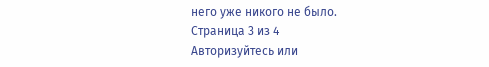него уже никого не было.
Страница 3 из 4
Авторизуйтесь или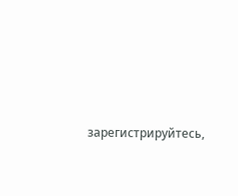зарегистрируйтесь,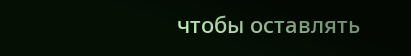чтобы оставлять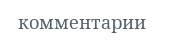комментарии